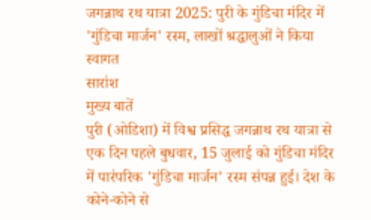जगन्नाथ रथ यात्रा 2025: पुरी के गुंडिचा मंदिर में 'गुंडिचा मार्जन' रस्म, लाखों श्रद्धालुओं ने किया स्वागत
सारांश
मुख्य बातें
पुरी (ओडिशा) में विश्व प्रसिद्ध जगन्नाथ रथ यात्रा से एक दिन पहले बुधवार, 15 जुलाई को गुंडिचा मंदिर में पारंपरिक 'गुंडिचा मार्जन' रस्म संपन्न हुई। देश के कोने-कोने से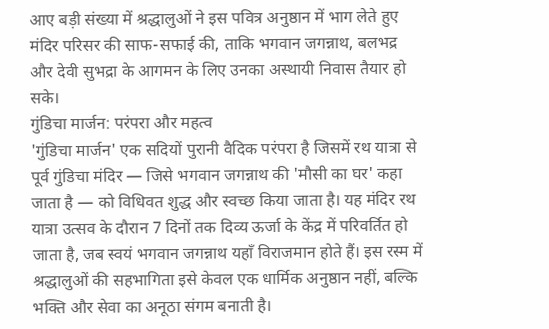आए बड़ी संख्या में श्रद्धालुओं ने इस पवित्र अनुष्ठान में भाग लेते हुए मंदिर परिसर की साफ-सफाई की, ताकि भगवान जगन्नाथ, बलभद्र और देवी सुभद्रा के आगमन के लिए उनका अस्थायी निवास तैयार हो सके।
गुंडिचा मार्जन: परंपरा और महत्व
'गुंडिचा मार्जन' एक सदियों पुरानी वैदिक परंपरा है जिसमें रथ यात्रा से पूर्व गुंडिचा मंदिर — जिसे भगवान जगन्नाथ की 'मौसी का घर' कहा जाता है — को विधिवत शुद्ध और स्वच्छ किया जाता है। यह मंदिर रथ यात्रा उत्सव के दौरान 7 दिनों तक दिव्य ऊर्जा के केंद्र में परिवर्तित हो जाता है, जब स्वयं भगवान जगन्नाथ यहाँ विराजमान होते हैं। इस रस्म में श्रद्धालुओं की सहभागिता इसे केवल एक धार्मिक अनुष्ठान नहीं, बल्कि भक्ति और सेवा का अनूठा संगम बनाती है।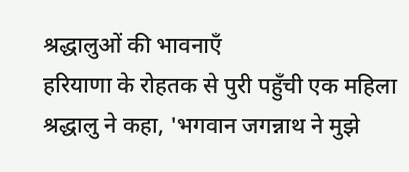श्रद्धालुओं की भावनाएँ
हरियाणा के रोहतक से पुरी पहुँची एक महिला श्रद्धालु ने कहा, 'भगवान जगन्नाथ ने मुझे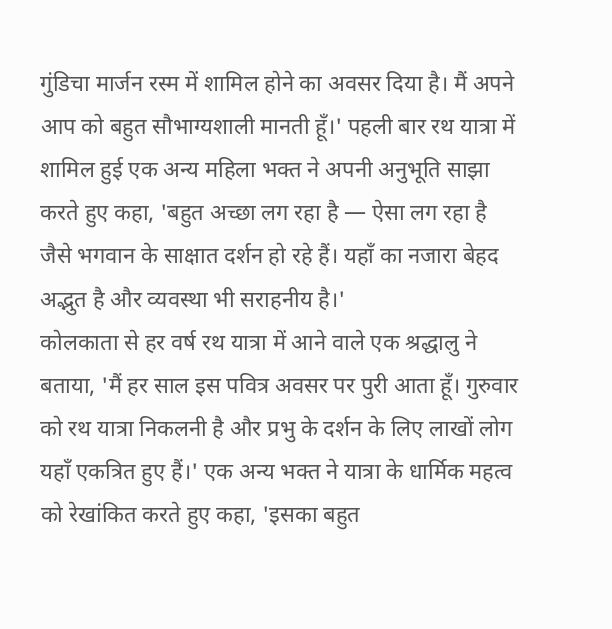गुंडिचा मार्जन रस्म में शामिल होने का अवसर दिया है। मैं अपने आप को बहुत सौभाग्यशाली मानती हूँ।' पहली बार रथ यात्रा में शामिल हुई एक अन्य महिला भक्त ने अपनी अनुभूति साझा करते हुए कहा, 'बहुत अच्छा लग रहा है — ऐसा लग रहा है जैसे भगवान के साक्षात दर्शन हो रहे हैं। यहाँ का नजारा बेहद अद्भुत है और व्यवस्था भी सराहनीय है।'
कोलकाता से हर वर्ष रथ यात्रा में आने वाले एक श्रद्धालु ने बताया, 'मैं हर साल इस पवित्र अवसर पर पुरी आता हूँ। गुरुवार को रथ यात्रा निकलनी है और प्रभु के दर्शन के लिए लाखों लोग यहाँ एकत्रित हुए हैं।' एक अन्य भक्त ने यात्रा के धार्मिक महत्व को रेखांकित करते हुए कहा, 'इसका बहुत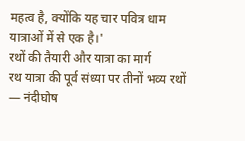महत्व है, क्योंकि यह चार पवित्र धाम यात्राओं में से एक है।'
रथों की तैयारी और यात्रा का मार्ग
रथ यात्रा की पूर्व संध्या पर तीनों भव्य रथों — नंदीघोष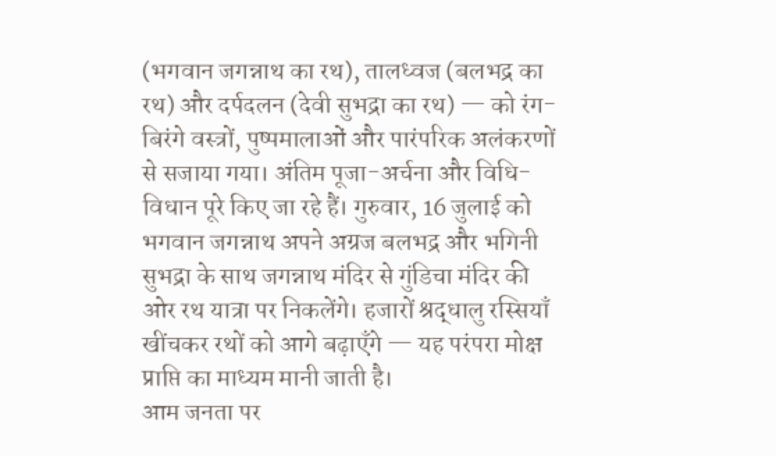(भगवान जगन्नाथ का रथ), तालध्वज (बलभद्र का रथ) और दर्पदलन (देवी सुभद्रा का रथ) — को रंग-बिरंगे वस्त्रों, पुष्पमालाओं और पारंपरिक अलंकरणों से सजाया गया। अंतिम पूजा-अर्चना और विधि-विधान पूरे किए जा रहे हैं। गुरुवार, 16 जुलाई को भगवान जगन्नाथ अपने अग्रज बलभद्र और भगिनी सुभद्रा के साथ जगन्नाथ मंदिर से गुंडिचा मंदिर की ओर रथ यात्रा पर निकलेंगे। हजारों श्रद्धालु रस्सियाँ खींचकर रथों को आगे बढ़ाएँगे — यह परंपरा मोक्ष प्राप्ति का माध्यम मानी जाती है।
आम जनता पर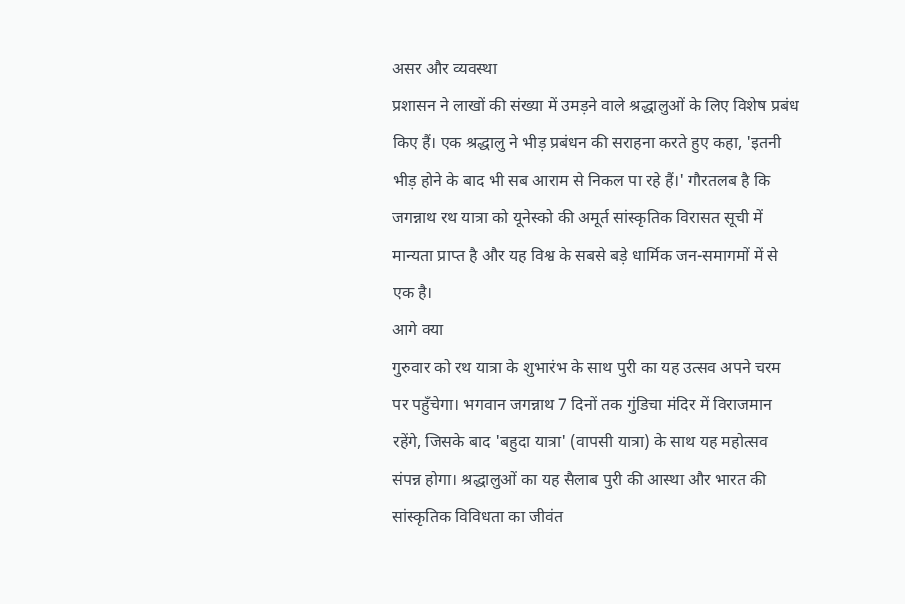असर और व्यवस्था
प्रशासन ने लाखों की संख्या में उमड़ने वाले श्रद्धालुओं के लिए विशेष प्रबंध किए हैं। एक श्रद्धालु ने भीड़ प्रबंधन की सराहना करते हुए कहा, 'इतनी भीड़ होने के बाद भी सब आराम से निकल पा रहे हैं।' गौरतलब है कि जगन्नाथ रथ यात्रा को यूनेस्को की अमूर्त सांस्कृतिक विरासत सूची में मान्यता प्राप्त है और यह विश्व के सबसे बड़े धार्मिक जन-समागमों में से एक है।
आगे क्या
गुरुवार को रथ यात्रा के शुभारंभ के साथ पुरी का यह उत्सव अपने चरम पर पहुँचेगा। भगवान जगन्नाथ 7 दिनों तक गुंडिचा मंदिर में विराजमान रहेंगे, जिसके बाद 'बहुदा यात्रा' (वापसी यात्रा) के साथ यह महोत्सव संपन्न होगा। श्रद्धालुओं का यह सैलाब पुरी की आस्था और भारत की सांस्कृतिक विविधता का जीवंत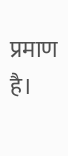प्रमाण है।